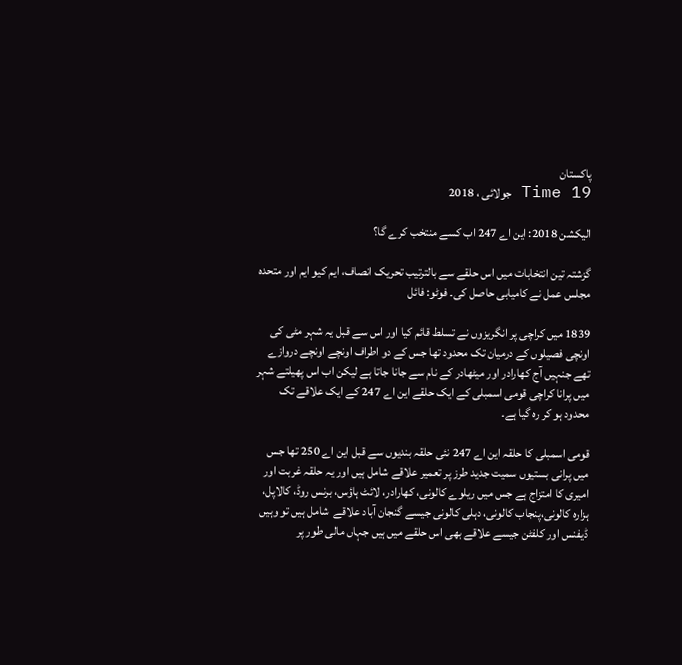پاکستان
Time 19 جولائی ، 2018

الیکشن 2018: این اے 247 اب کسے منتخب کرے گا؟

گزشتہ تین انتخابات میں اس حلقے سے بالترتیب تحریک انصاف، ایم کیو ایم اور متحدہ مجلس عمل نے کامیابی حاصل کی۔ فوٹو: فائل

1839 میں کراچی پر انگریزوں نے تسلط قائم کیا اور اس سے قبل یہ شہر مٹی کی اونچی فصیلوں کے درمیان تک محدود تھا جس کے دو اطراف اونچے اونچے دروازے تھے جنہیں آج کھارادر اور میٹھادر کے نام سے جانا جاتا ہے لیکن اب اس پھیلتے شہر میں پرانا کراچی قومی اسمبلی کے ایک حلقے این اے 247 کے ایک علاقے تک محدود ہو کر رہ گیا ہے۔

قومی اسمبلی کا حلقہ این اے 247 نئی حلقہ بندیوں سے قبل این اے 250 تھا جس میں پرانی بستیوں سمیت جدید طرز پر تعمیر علاقے شامل ہیں اور یہ حلقہ غربت اور امیری کا امتزاج ہے جس میں ریلوے کالونی، کھارادر، لائٹ ہاؤس، برنس روڈ، کالاپل، ہزارہ کالونی،پنجاب کالونی، دہلی کالونی جیسے گنجان آباد علاقے  شامل ہیں تو وہیں ڈیفنس اور کلفٹن جیسے علاقے بھی اس حلقے میں ہیں جہاں مالی طور پر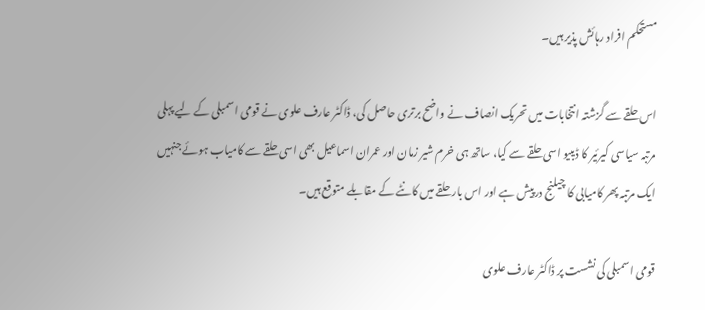مستحکم افراد رہائش پذیر ہیں۔

اس حلقے سے گزشتہ انتخابات میں تحریک انصاف نے واضح برتری حاصل کی، ڈاکٹر عارف علوی نے قومی اسمبلی کے لیے پہلی مرتبہ سیاسی کیرئیر کا ڈیبیو اسی حلقے سے کیا، ساتھ ہی خرم شیر زمان اور عمران اسماعیل بھی اسی حلقے سے کامیاب ہوئے جنہیں ایک مرتبہ پھر کامیابی کا چیلنج درپیش ہے اور اس بار حلقے میں کانٹے کے مقابلے متوقع ہیں۔

قومی اسمبلی کی نشست پر ڈاکٹر عارف علوی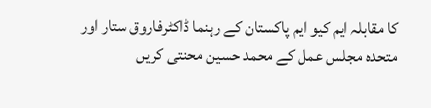کا مقابلہ ایم کیو ایم پاکستان کے رہنما ڈاکٹرفاروق ستار اور متحدہ مجلس عمل کے محمد حسین محنتی کریں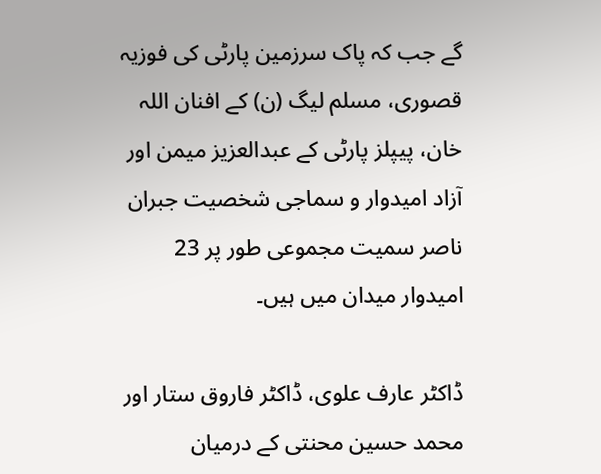گے جب کہ پاک سرزمین پارٹی کی فوزیہ قصوری، مسلم لیگ (ن) کے افنان اللہ خان، پیپلز پارٹی کے عبدالعزیز میمن اور آزاد امیدوار و سماجی شخصیت جبران ناصر سمیت مجموعی طور پر 23 امیدوار میدان میں ہیں۔

ڈاکٹر عارف علوی، ڈاکٹر فاروق ستار اور محمد حسین محنتی کے درمیان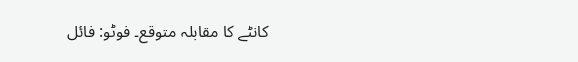کانٹے کا مقابلہ متوقع۔ فوٹو: فائل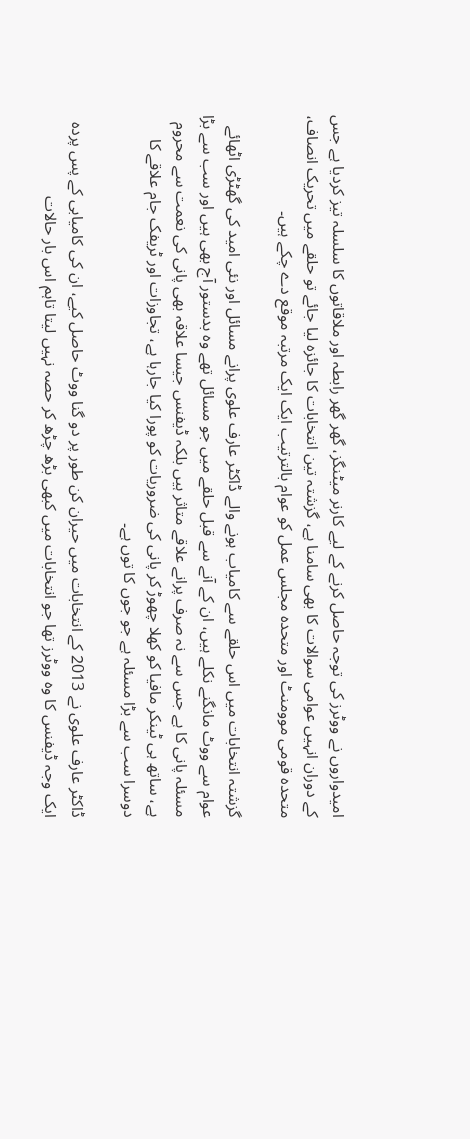امیدواروں نے ووٹرز کی توجہ حاصل کرنے کے لیے کارنر میٹنگز، گھر گھر رابطہ اور ملاقاتوں کا سلسلہ تیز کردیا ہے جس کے دوران انہیں عوامی سوالات کا بھی سامنا ہے، گزشتہ تین انتخابات کا جائزہ لیا جائے تو حلقے میں تحریک انصاف، متحدہ قومی موومنٹ اور متحدہ مجلس عمل کو عوام بالترتیب ایک ایک مرتبہ موقع دے چکے ہیں۔

گزشتہ انتخابات میں اس حلقے سے کامیاب ہونے والے ڈاکٹر عارف علوی پرانے مسائل اور نئی امید کی گھٹڑی اٹھائے عوام سے ووٹ مانگنے نکلے ہیں، ان کے آنے سے قبل حلقے میں جو مسائل تھے وہ بدستور آج بھی ہیں اور سب سے بڑا مسئلہ پانی کا ہے جس سے نہ صرف پرانے علاقے متاثر ہیں بلکہ ڈیفنس جیسا علاقہ بھی پانی کی نعمت سے محروم ہے، ساتھ ہی ٹینکر مافیا کو کھلا چھوڑ کر پانی کی ضروریات کو پورا کیا جارہا ہے، تجاوزات اور ٹریفک جام علاقے کا دوسرا سب سے بڑا مسئلہ ہے جو جوں کا توں ہے۔

ڈاکٹر عارف علوی نے 2013 کے انتخابات میں حیران کن طور پر دو گنا ووٹ حاصل کیے، ان کی کامیابی کے پس پردہ ایک وجہ ڈیفنس کا وہ ووٹرز تھا جو انتخابات میں کبھی بڑھ چڑھ کر حصہ نہیں لیتا تاہم اس بار حالات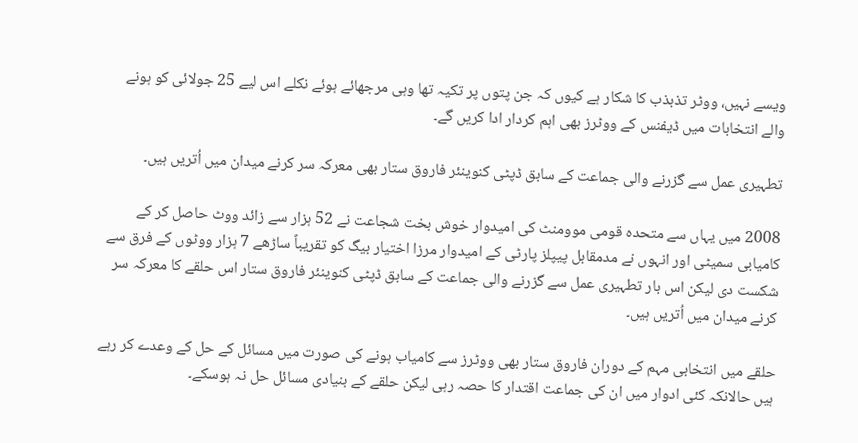ویسے نہیں، ووٹر تذبذب کا شکار ہے کیوں کہ جن پتوں پر تکیہ تھا وہی مرجھائے ہوئے نکلے اس لیے 25 جولائی کو ہونے والے انتخابات میں ڈیفنس کے ووٹرز بھی اہم کردار ادا کریں گے۔

تطہیری عمل سے گزرنے والی جماعت کے سابق ڈپٹی کنوینئر فاروق ستار بھی معرکہ سر کرنے میدان میں اُتریں ہیں۔

2008 میں یہاں سے متحدہ قومی موومنٹ کی امیدوار خوش بخت شجاعت نے 52 ہزار سے زائد ووٹ حاصل کر کے کامیابی سمیٹی اور انہوں نے مدمقابل پیپلز پارٹی کے امیدوار مرزا اختیار بیگ کو تقریباً ساڑھے 7 ہزار ووٹوں کے فرق سے شکست دی لیکن اس بار تطہیری عمل سے گزرنے والی جماعت کے سابق ڈپٹی کنوینئر فاروق ستار اس حلقے کا معرکہ سر کرنے میدان میں اُتریں ہیں۔

حلقے میں انتخابی مہم کے دوران فاروق ستار بھی ووٹرز سے کامیاب ہونے کی صورت میں مسائل کے حل کے وعدے کر رہے ہیں حالانکہ کئی ادوار میں ان کی جماعت اقتدار کا حصہ رہی لیکن حلقے کے بنیادی مسائل حل نہ ہوسکے۔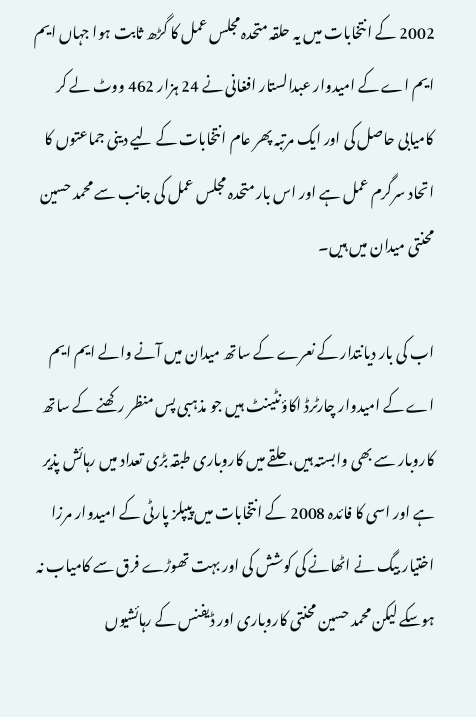2002 کے انتخابات میں یہ حلقہ متحدہ مجلس عمل کا گڑھ ثابت ہوا جہاں ایم ایم اے کے امیدوار عبدالستار افغانی نے 24 ہزار 462 ووٹ لے کر کامیابی حاصل کی اور ایک مرتبہ پھر عام انتخابات کے لیے دینی جماعتوں کا اتحاد سرگرم عمل ہے اور اس بار متحدہ مجلس عمل کی جانب سے محمد حسین محنتی میدان میں ہیں۔

اب کی بار دیانتدار کے نعرے کے ساتھ میدان میں آنے والے ایم ایم اے کے امیدوار چارٹرڈ اکاؤنٹینٹ ہیں جو مذہبی پس منظر رکھنے کے ساتھ کاروبار سے بھی وابستہ ہیں، حلقے میں کاروباری طبقہ بڑی تعداد میں رہائش پذیر ہے اور اسی کا فائدہ 2008 کے انتخابات میں پیپلز پارٹی کے امیدوار مرزا اختیار بیگ نے اٹھانے کی کوشش کی اور بہت تھوڑے فرق سے کامیاب نہ ہوسکے لیکن محمد حسین محنتی کاروباری اور ڈیفنس کے رہائشیوں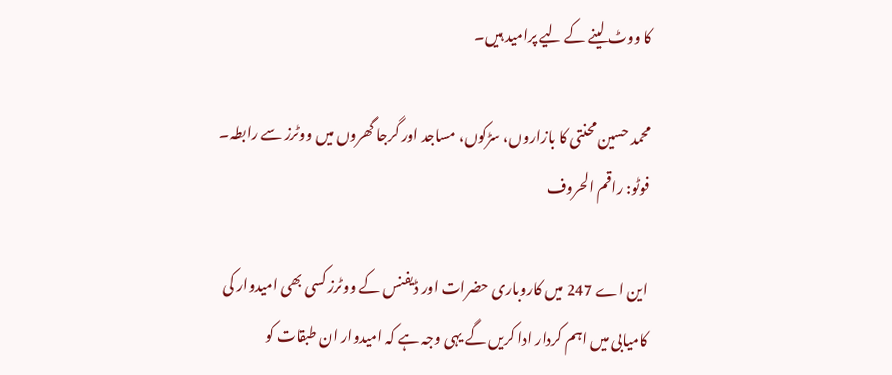کا ووٹ لینے کے لیے پرامید ہیں۔

محمد حسین محنتی کا بازاروں، سڑکوں، مساجد اور گرجا گھروں میں ووٹرز سے رابطہ۔ فوٹو: راقم الحروف

این اے 247 میں کاروباری حضرات اور ڈیفنس کے ووٹرز کسی بھی امیدوار کی کامیابی میں اہم کردار ادا کریں گے یہی وجہ ہے کہ امیدوار ان طبقات کو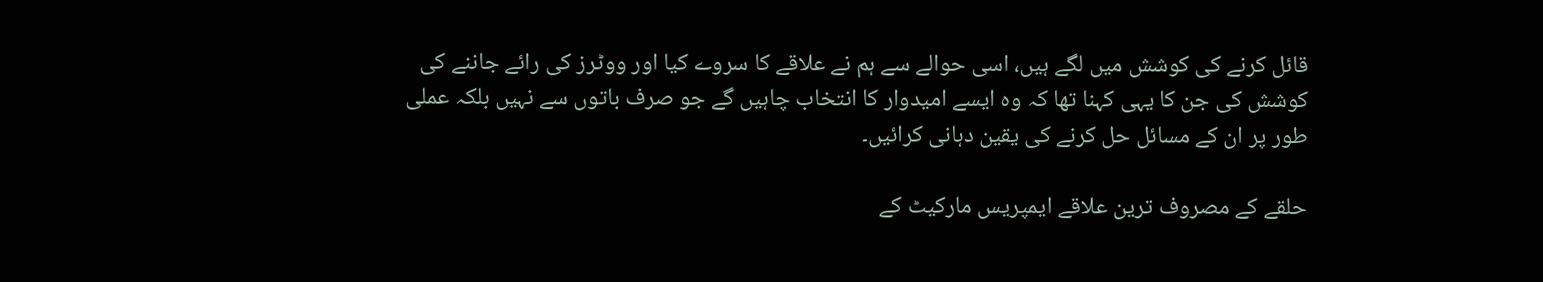قائل کرنے کی کوشش میں لگے ہیں، اسی حوالے سے ہم نے علاقے کا سروے کیا اور ووٹرز کی رائے جاننے کی کوشش کی جن کا یہی کہنا تھا کہ وہ ایسے امیدوار کا انتخاب چاہیں گے جو صرف باتوں سے نہیں بلکہ عملی طور پر ان کے مسائل حل کرنے کی یقین دہانی کرائیں۔

حلقے کے مصروف ترین علاقے ایمپریس مارکیٹ کے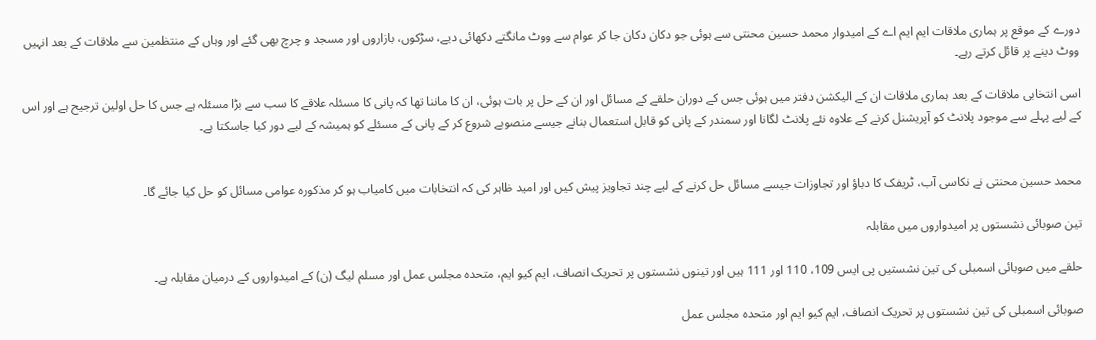دورے کے موقع پر ہماری ملاقات ایم ایم اے کے امیدوار محمد حسین محنتی سے ہوئی جو دکان دکان جا کر عوام سے ووٹ مانگتے دکھائی دیے، سڑکوں، بازاروں اور مسجد و چرچ بھی گئے اور وہاں کے منتظمین سے ملاقات کے بعد انہیں ووٹ دینے پر قائل کرتے رہے۔

اسی انتخابی ملاقات کے بعد ہماری ملاقات ان کے الیکشن دفتر میں ہوئی جس کے دوران حلقے کے مسائل اور ان کے حل پر بات ہوئی، ان کا ماننا تھا کہ پانی کا مسئلہ علاقے کا سب سے بڑا مسئلہ ہے جس کا حل اولین ترجیح ہے اور اس کے لیے پہلے سے موجود پلانٹ کو آپریشنل کرنے کے علاوہ نئے پلانٹ لگانا اور سمندر کے پانی کو قابل استعمال بنانے جیسے منصوبے شروع کر کے پانی کے مسئلے کو ہمیشہ کے لیے دور کیا جاسکتا ہے۔


محمد حسین محنتی نے نکاسی آب، ٹریفک کا دباؤ اور تجاوزات جیسے مسائل حل کرنے کے لیے چند تجاویز پیش کیں اور امید ظاہر کی کہ انتخابات میں کامیاب ہو کر مذکورہ عوامی مسائل کو حل کیا جائے گا۔

تین صوبائی نشستوں پر امیدواروں میں مقابلہ

حلقے میں صوبائی اسمبلی کی تین نشستیں پی ایس 109، 110 اور 111 ہیں اور تینوں نشستوں پر تحریک انصاف، ایم کیو ایم، متحدہ مجلس عمل اور مسلم لیگ (ن) کے امیدواروں کے درمیان مقابلہ ہے۔

صوبائی اسمبلی کی تین نشستوں پر تحریک انصاف، ایم کیو ایم اور متحدہ مجلس عمل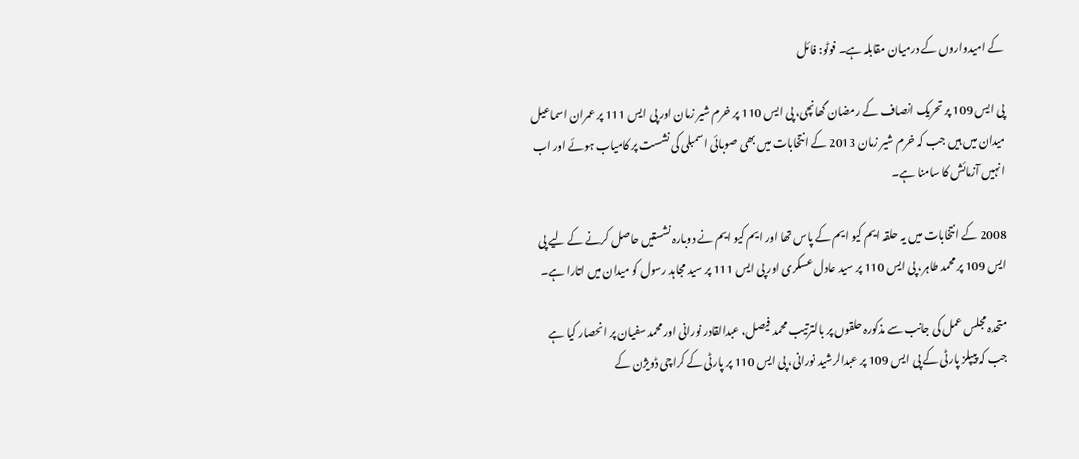کے امیدواروں کے درمیان مقابلہ ہے۔ فوٹو: فائل

پی ایس 109 پر تحریک انصاف کے رمضان گھانچی، پی ایس 110 پر خرم شیر زمان اور پی ایس 111 پر عمران اسماعیل میدان میں ہیں جب کہ خرم شیر زمان 2013 کے انتخابات میں بھی صوبائی اسمبلی کی نشست پر کامیاب ہوئے اور اب انہیں آزمائش کا سامنا ہے۔

2008 کے انتخابات میں یہ حلقہ ایم کیو ایم کے پاس تھا اور ایم کیو ایم نے دوبارہ نشستیں حاصل کرنے کے لیے پی ایس 109 پر محمد طاہر، پی ایس 110 پر سید عادل عسکری اور پی ایس 111 پر سید مجاہد رسول کو میدان میں اتارا ہے۔

متحدہ مجلس عمل کی جانب سے مذکورہ حلقوں پر بالترتیب محمد فیصل، عبدالقادر نورانی اور محمد سفیان پر انحصار کیا ہے جب کہ پیپلز پارٹی کے پی ایس 109 پر عبدالرشید نورانی، پی ایس 110 پر پارٹی کے کراچی ڈویژن کے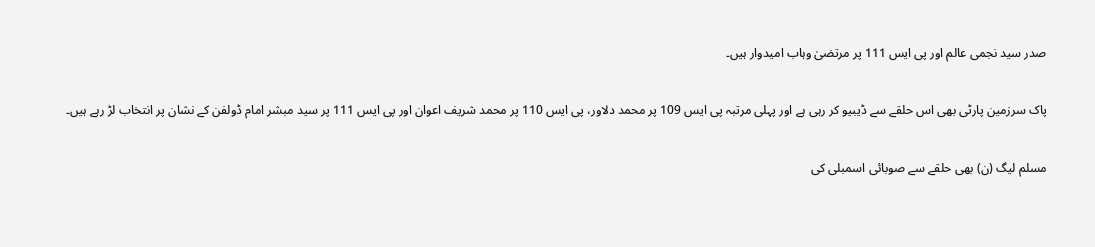صدر سید نجمی عالم اور پی ایس 111 پر مرتضیٰ وہاب امیدوار ہیں۔

پاک سرزمین پارٹی بھی اس حلقے سے ڈیبیو کر رہی ہے اور پہلی مرتبہ پی ایس 109 پر محمد دلاور، پی ایس 110 پر محمد شریف اعوان اور پی ایس 111 پر سید مبشر امام ڈولفن کے نشان پر انتخاب لڑ رہے ہیں۔

مسلم لیگ (ن) بھی حلقے سے صوبائی اسمبلی کی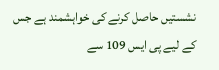نشستیں حاصل کرنے کی خواہشمند ہے جس کے لیے پی ایس 109 سے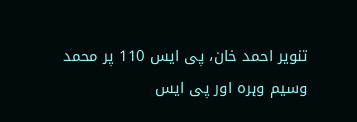تنویر احمد خان، پی ایس 110 پر محمد وسیم وہرہ اور پی ایس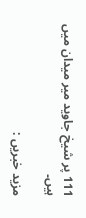111 پر شیخ جاوید میر میدان میں ہیں۔

مزید خبریں :